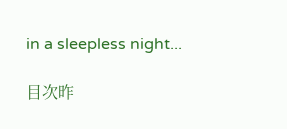in a sleepless night...

目次昨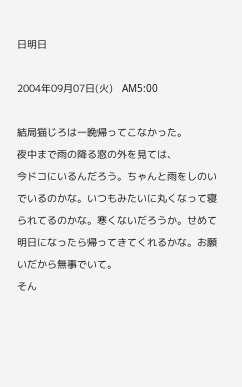日明日

2004年09月07日(火)   AM5:00

結局猫じろは一晩帰ってこなかった。
夜中まで雨の降る窓の外を見ては、
今ドコにいるんだろう。ちゃんと雨をしのいでいるのかな。いつもみたいに丸くなって寝られてるのかな。寒くないだろうか。せめて明日になったら帰ってきてくれるかな。お願いだから無事でいて。
そん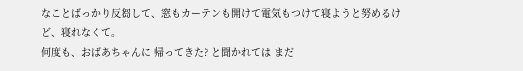なことばっかり反芻して、窓もカーテンも開けて電気もつけて寝ようと努めるけど、寝れなくて。
何度も、おばあちゃんに 帰ってきた? と聞かれては まだ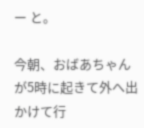ー と。

今朝、おばあちゃんが5時に起きて外へ出かけて行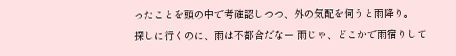ったことを頭の中で考確認しつつ、外の気配を伺うと雨降り。
探しに行くのに、雨は不都合だなー 雨じゃ、どこかで雨宿りして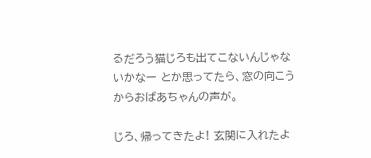るだろう猫じろも出てこないんじゃないかなー とか思ってたら、窓の向こうからおばあちゃんの声が。

じろ、帰ってきたよ! 玄関に入れたよ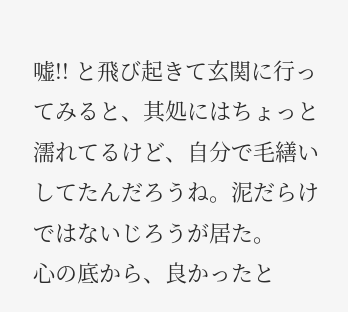嘘!! と飛び起きて玄関に行ってみると、其処にはちょっと濡れてるけど、自分で毛繕いしてたんだろうね。泥だらけではないじろうが居た。
心の底から、良かったと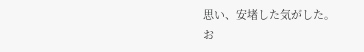思い、安堵した気がした。
お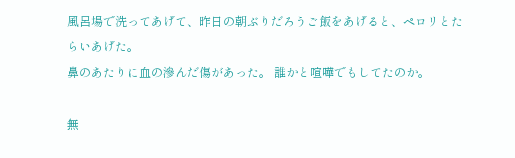風呂場で洗ってあげて、昨日の朝ぶりだろうご飯をあげると、ペロリとたらいあげた。
鼻のあたりに血の滲んだ傷があった。 誰かと喧嘩でもしてたのか。

無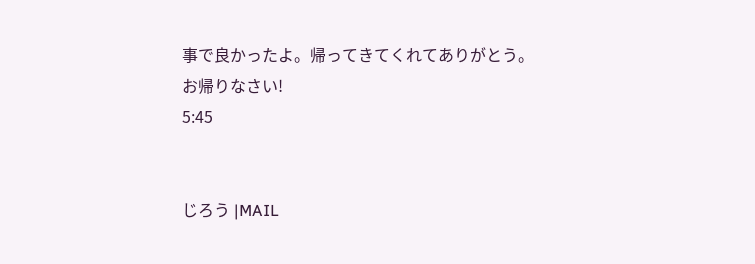事で良かったよ。帰ってきてくれてありがとう。
お帰りなさい!
5:45


じろう |MAIL